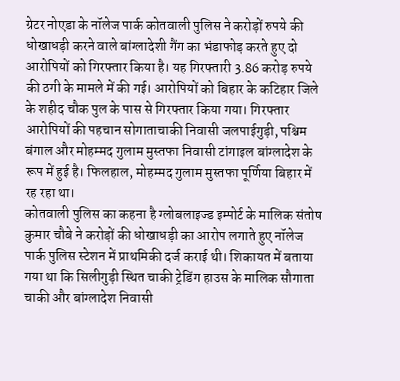ग्रेटर नोएडा के नॉलेज पार्क कोतवाली पुलिस ने करोड़ों रुपये की धोखाधड़ी करने वाले बांग्लादेशी गैंग का भंडाफोड़ करते हुए दो आरोपियों को गिरफ्तार किया है। यह गिरफ्तारी 3.86 करोड़ रुपये की ठगी के मामले में की गई। आरोपियों को बिहार के कटिहार जिले के शहीद चौक पुल के पास से गिरफ्तार किया गया। गिरफ्तार आरोपियों की पहचान सोगाताचाकी निवासी जलपाईगुड़ी, पश्चिम बंगाल और मोहम्मद गुलाम मुस्तफा निवासी टांगाइल बांग्लादेश के रूप में हुई है। फिलहाल, मोहम्मद गुलाम मुस्तफा पूर्णिया बिहार में रह रहा था।
कोतवाली पुलिस का कहना है ग्लोबलाइज्ड इम्पोर्ट के मालिक संतोष कुमार चौबे ने करोड़ों की धोखाधड़ी का आरोप लगाते हुए नॉलेज पार्क पुलिस स्टेशन में प्राथमिकी दर्ज कराई थी। शिकायत में बताया गया था कि सिलीगुड़ी स्थित चाकी ट्रेडिंग हाउस के मालिक सौगाता चाकी और बांग्लादेश निवासी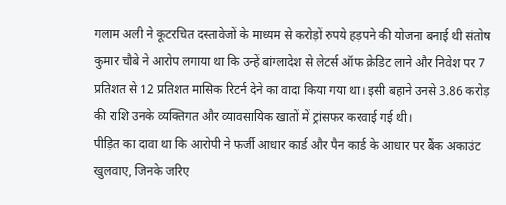गलाम अली ने कूटरचित दस्तावेजों के माध्यम से करोड़ों रुपये हड़पने की योजना बनाई थी संतोष कुमार चौबे ने आरोप लगाया था कि उन्हें बांग्लादेश से लेटर्स ऑफ क्रेडिट लाने और निवेश पर 7 प्रतिशत से 12 प्रतिशत मासिक रिटर्न देने का वादा किया गया था। इसी बहाने उनसे 3.86 करोड़ की राशि उनके व्यक्तिगत और व्यावसायिक खातों में ट्रांसफर करवाई गई थी।
पीड़ित का दावा था कि आरोपी ने फर्जी आधार कार्ड और पैन कार्ड के आधार पर बैंक अकाउंट खुलवाए, जिनके जरिए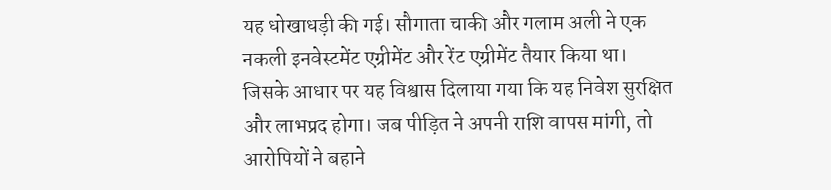यह धोखाधड़ी की गई। सौगाता चाकी और गलाम अली ने एक नकली इनवेस्टमेंट एग्रीमेंट और रेंट एग्रीमेंट तैयार किया था। जिसके आधार पर यह विश्वास दिलाया गया कि यह निवेश सुरक्षित और लाभप्रद होगा। जब पीड़ित ने अपनी राशि वापस मांगी, तो आरोपियों ने बहाने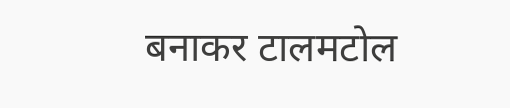बनाकर टालमटोल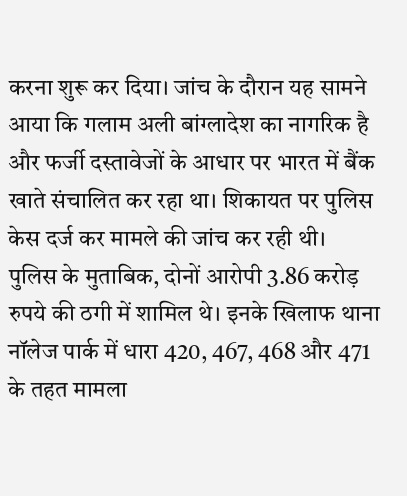करना शुरू कर दिया। जांच के दौरान यह सामने आया कि गलाम अली बांग्लादेश का नागरिक है और फर्जी दस्तावेजों के आधार पर भारत में बैंक खाते संचालित कर रहा था। शिकायत पर पुलिस केस दर्ज कर मामले की जांच कर रही थी।
पुलिस के मुताबिक, दोनों आरोपी 3.86 करोड़ रुपये की ठगी में शामिल थे। इनके खिलाफ थाना नॉलेज पार्क में धारा 420, 467, 468 और 471 के तहत मामला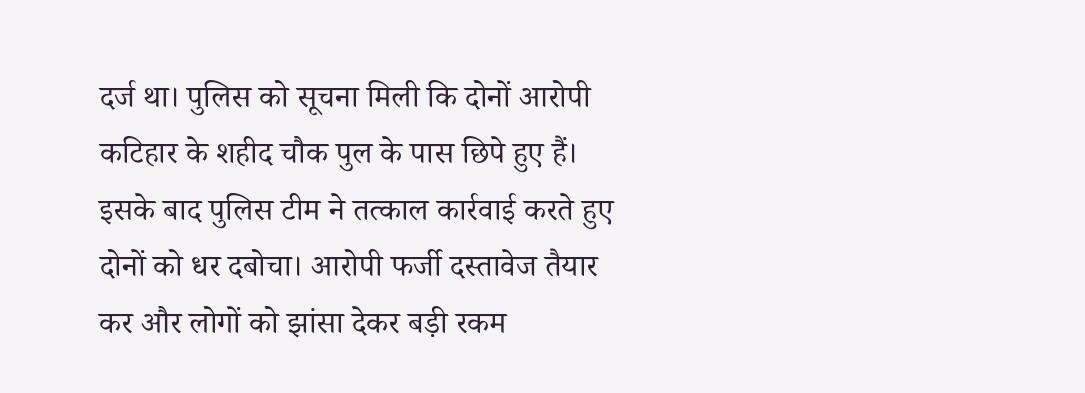दर्ज था। पुलिस को सूचना मिली कि दोनों आरोपी कटिहार के शहीद चौक पुल के पास छिपे हुए हैं। इसके बाद पुलिस टीम ने तत्काल कार्रवाई करते हुए दोनों को धर दबोचा। आरोपी फर्जी दस्तावेज तैयार कर और लोगों को झांसा देकर बड़ी रकम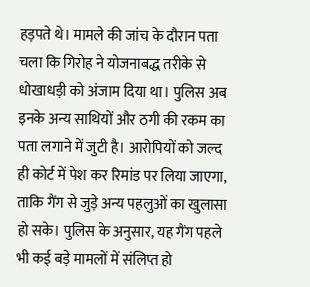हड़पते थे। मामले की जांच के दौरान पता चला कि गिरोह ने योजनाबद्ध तरीके से धोखाधड़ी को अंजाम दिया था। पुलिस अब इनके अन्य साथियों और ठगी की रकम का पता लगाने में जुटी है। आरोपियों को जल्द ही कोर्ट में पेश कर रिमांड पर लिया जाएगा, ताकि गैंग से जुड़े अन्य पहलुओं का खुलासा हो सके। पुलिस के अनुसार, यह गैंग पहले भी कई बड़े मामलों में संलिप्त हो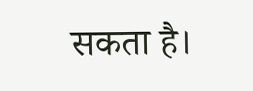सकता है।